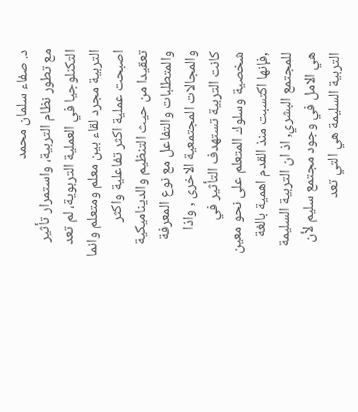د. صفاء سلمان محمد
مع تطور نظام التربية، واستمرار تأثير التكنلوجيا في العملية التربوية، لم تعد التربية مجرد لقاء بين معلم ومتعلم وانما اصبحت عملية اكثر تفاعلية واكثر تعقيدا من حيث التنظيم والديناميكية والمتطلبات والتفاعل مع نوع المعرفة والمجالات المجتمعية الاخرى , واذا كانت التربية تستهدف التأثير في شخصية وسلوك المتعلم على نحو معين ,فإنها اكتسبت منذ القدم اهمية بالغة للمجتمع البشري, اذ ان التربية السليمة هي الامل في وجود مجتمع سليم لأن التربية السليمة هي التي تعد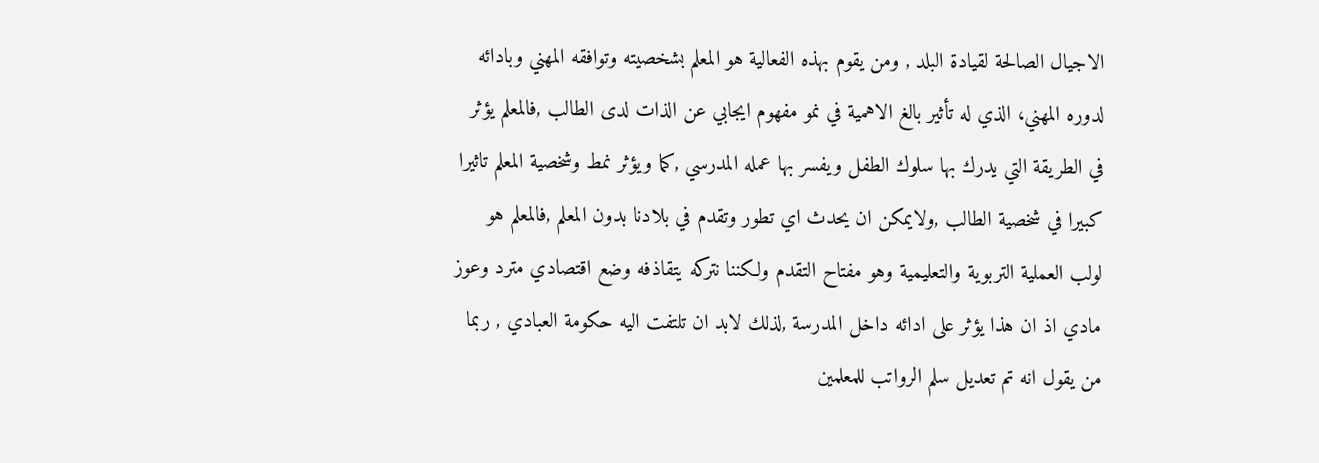الاجيال الصالحة لقيادة البلد , ومن يقوم بهذه الفعالية هو المعلم بشخصيته وتوافقه المهني وبادائه لدوره المهني، الذي له تأثير بالغ الاهمية في نمو مفهوم ايجابي عن الذات لدى الطالب ,فالمعلم يؤثر في الطريقة التي يدرك بها سلوك الطفل ويفسر بها عمله المدرسي ,كما ويؤثر نمط وشخصية المعلم تاثيرا كبيرا في شخصية الطالب ,ولايمكن ان يحدث اي تطور وتقدم في بلادنا بدون المعلم ,فالمعلم هو لولب العملية التربوية والتعليمية وهو مفتاح التقدم ولكننا نتركه يتقاذفه وضع اقتصادي مترد وعوز مادي اذ ان هذا يؤثر على ادائه داخل المدرسة ,لذلك لابد ان تلتفت اليه حكومة العبادي , ربما من يقول انه تم تعديل سلم الرواتب للمعلمين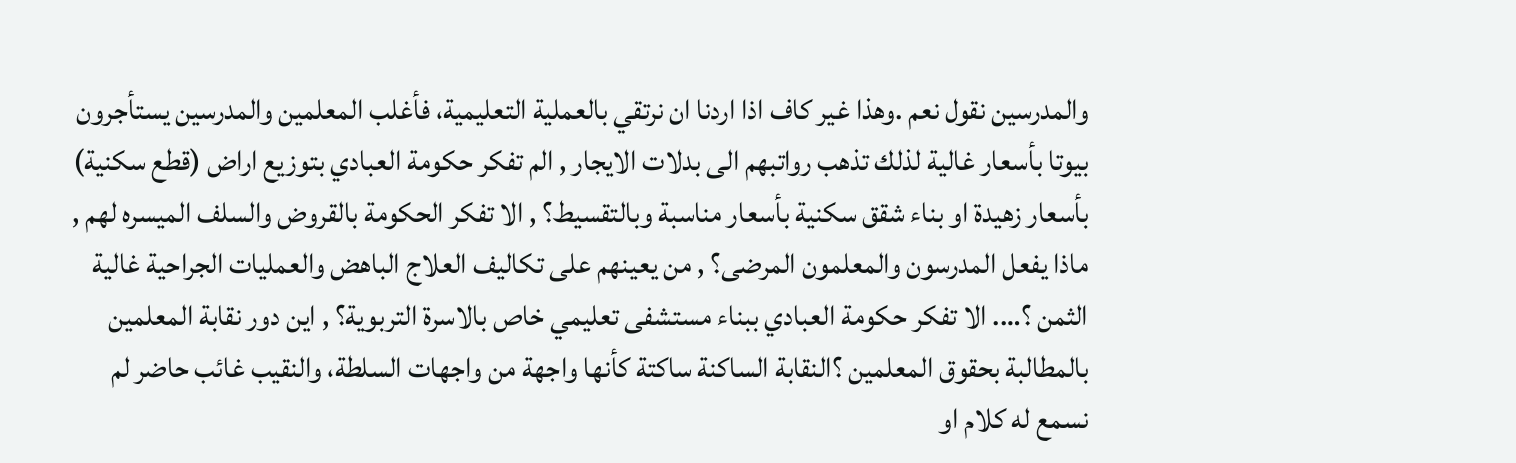والمدرسين نقول نعم .وهذا غير كاف اذا اردنا ان نرتقي بالعملية التعليمية، فأغلب المعلمين والمدرسين يستأجرون بيوتا بأسعار غالية لذلك تذهب رواتبهم الى بدلات الايجار , الم تفكر حكومة العبادي بتوزيع اراض (قطع سكنية) بأسعار زهيدة او بناء شقق سكنية بأسعار مناسبة وبالتقسيط؟ , الا تفكر الحكومة بالقروض والسلف الميسره لهم , ماذا يفعل المدرسون والمعلمون المرضى؟ , من يعينهم على تكاليف العلاج الباهض والعمليات الجراحية غالية الثمن ؟…. الا تفكر حكومة العبادي ببناء مستشفى تعليمي خاص بالاسرة التربوية؟ , اين دور نقابة المعلمين بالمطالبة بحقوق المعلمين ؟النقابة الساكنة ساكتة كأنها واجهة من واجهات السلطة، والنقيب غائب حاضر لم نسمع له كلام او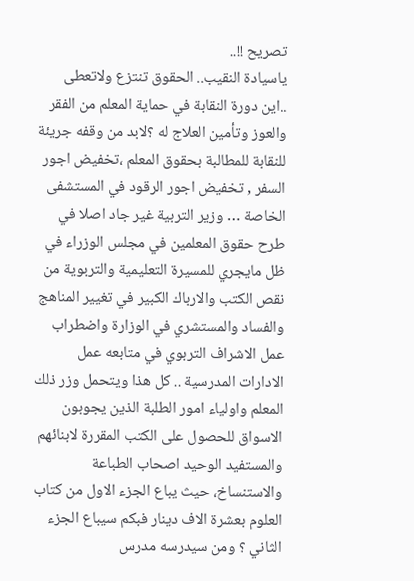تصريح !!..
ياسيادة النقيب.. الحقوق تنتزع ولاتعطى ..اين دورة النقابة في حماية المعلم من الفقر والعوز وتأمين العلاج له ؟لابد من وقفه جريئة للنقابة للمطالبة بحقوق المعلم ،تخفيض اجور السفر , تخفيض اجور الرقود في المستشفى الخاصة … وزير التربية غير جاد اصلا في طرح حقوق المعلمين في مجلس الوزراء في ظل مايجري للمسيرة التعليمية والتربوية من نقص الكتب والارباك الكبير في تغيير المناهج والفساد والمستشري في الوزارة واضطراب عمل الاشراف التربوي في متابعه عمل الادارات المدرسية .. كل هذا ويتحمل وزر ذلك المعلم واولياء امور الطلبة الذين يجوبون الاسواق للحصول على الكتب المقررة لابنائهم والمستفيد الوحيد اصحاب الطباعة والاستنساخ، حيث يباع الجزء الاول من كتاب العلوم بعشرة الاف دينار فبكم سيباع الجزء الثاني ؟ ومن سيدرسه مدرس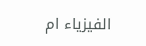الفيزياء ام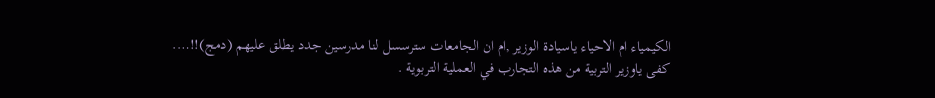الكيمياء ام الاحياء ياسيادة الوزير ,ام ان الجامعات سترسسل لنا مدرسين جدد يطلق عليهم (دمج)!!….
كفى ياوزير التربية من هذه التجارب في العملية التربوية .